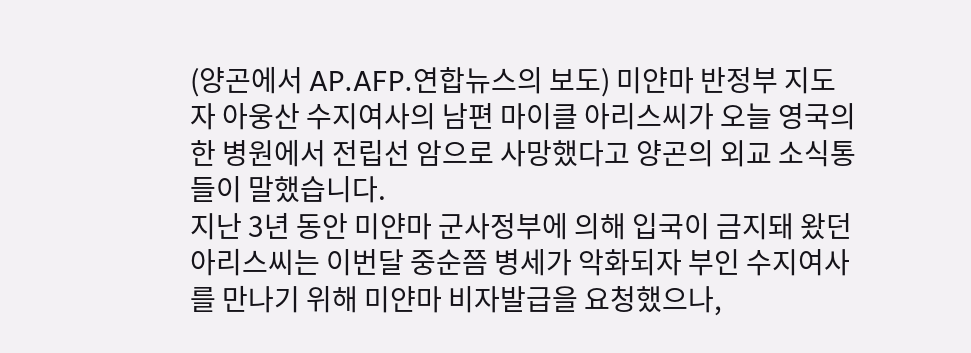(양곤에서 AP.AFP.연합뉴스의 보도) 미얀마 반정부 지도자 아웅산 수지여사의 남편 마이클 아리스씨가 오늘 영국의 한 병원에서 전립선 암으로 사망했다고 양곤의 외교 소식통들이 말했습니다.
지난 3년 동안 미얀마 군사정부에 의해 입국이 금지돼 왔던 아리스씨는 이번달 중순쯤 병세가 악화되자 부인 수지여사를 만나기 위해 미얀마 비자발급을 요청했으나,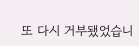또 다시 거부됐었습니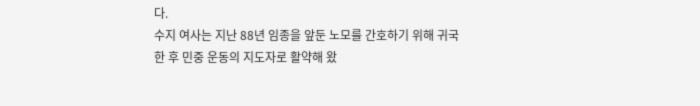다.
수지 여사는 지난 88년 임종을 앞둔 노모를 간호하기 위해 귀국한 후 민중 운동의 지도자로 활약해 왔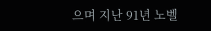으며 지난 91년 노벨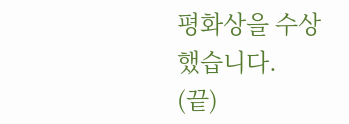평화상을 수상했습니다.
(끝)